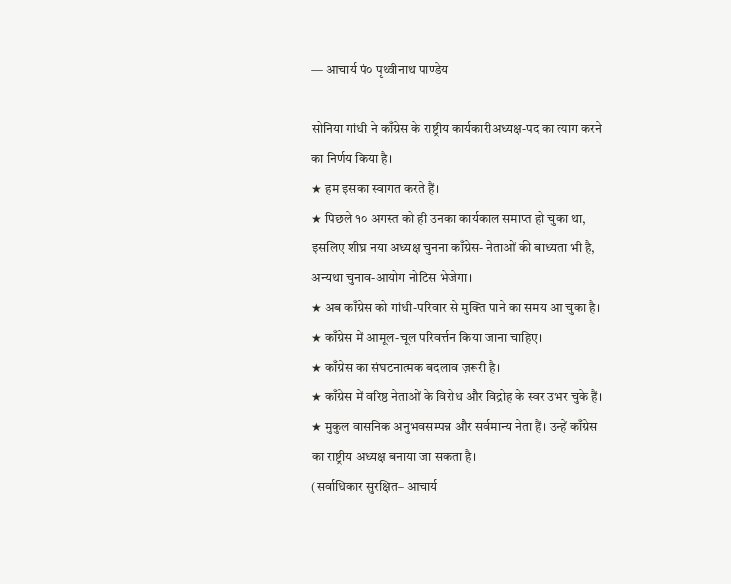— आचार्य पं० पृथ्वीनाथ पाण्डेय

सोनिया गांधी ने काँग्रेस के राष्ट्रीय कार्यकारीअध्यक्ष-पद का त्याग करने का निर्णय किया है।
★ हम इसका स्वागत करते हैं।
★ पिछले १० अगस्त को ही उनका कार्यकाल समाप्त हो चुका था, इसलिए शीघ्र नया अध्यक्ष चुनना काँग्रेस- नेताओं की बाध्यता भी है, अन्यथा चुनाव-आयोग नोटिस भेजेगा।
★ अब काँग्रेस को गांधी-परिवार से मुक्ति पाने का समय आ चुका है।
★ काँग्रेस में आमूल-चूल परिवर्त्तन किया जाना चाहिए।
★ काँग्रेस का संघटनात्मक बदलाव ज़रूरी है।
★ काँग्रेस में वरिष्ठ नेताओं के विरोध और विद्रोह के स्वर उभर चुके हैं।
★ मुकुल वासनिक अनुभवसम्पन्न और सर्वमान्य नेता हैं। उन्हें काँग्रेस का राष्ट्रीय अध्यक्ष बनाया जा सकता है।
(सर्वाधिकार सुरक्षित– आचार्य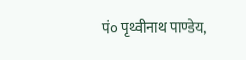पं० पृथ्वीनाथ पाण्डेय,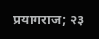प्रयागराज; २३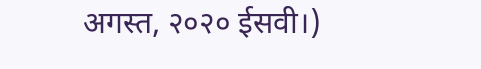अगस्त, २०२० ईसवी।)